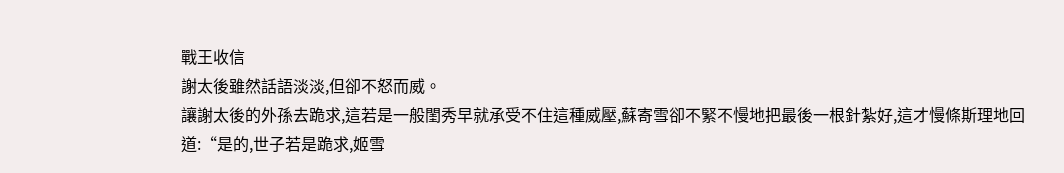戰王收信
謝太後雖然話語淡淡,但卻不怒而威。
讓謝太後的外孫去跪求,這若是一般閨秀早就承受不住這種威壓,蘇寄雪卻不緊不慢地把最後一根針紮好,這才慢條斯理地回道:“是的,世子若是跪求,姬雪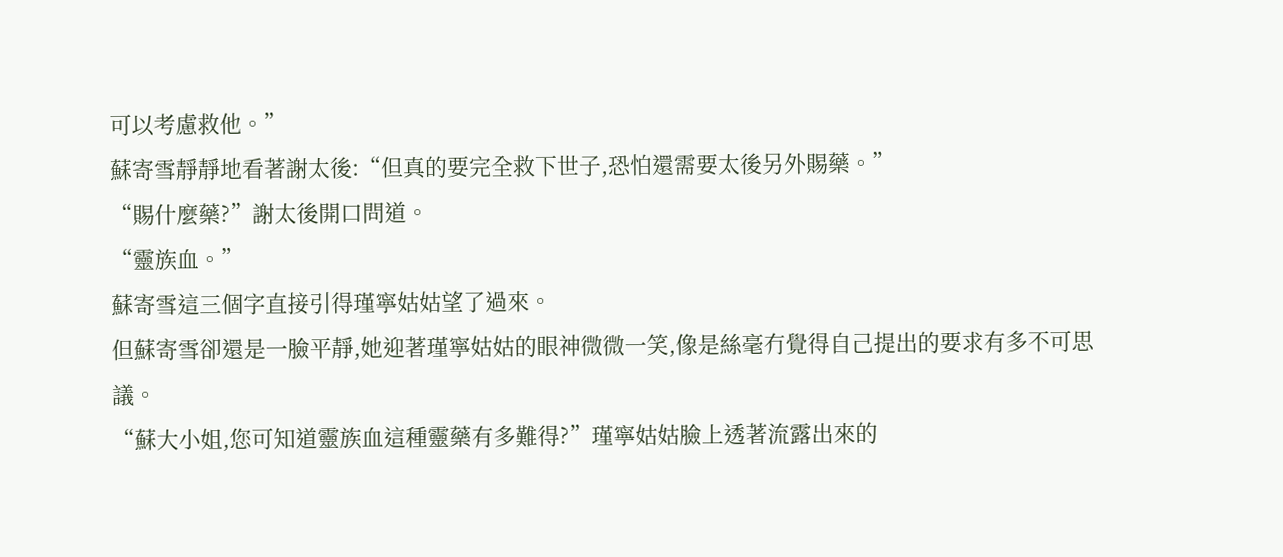可以考慮救他。”
蘇寄雪靜靜地看著謝太後:“但真的要完全救下世子,恐怕還需要太後另外賜藥。”
“賜什麼藥?”謝太後開口問道。
“靈族血。”
蘇寄雪這三個字直接引得瑾寧姑姑望了過來。
但蘇寄雪卻還是一臉平靜,她迎著瑾寧姑姑的眼神微微一笑,像是絲毫冇覺得自己提出的要求有多不可思議。
“蘇大小姐,您可知道靈族血這種靈藥有多難得?”瑾寧姑姑臉上透著流露出來的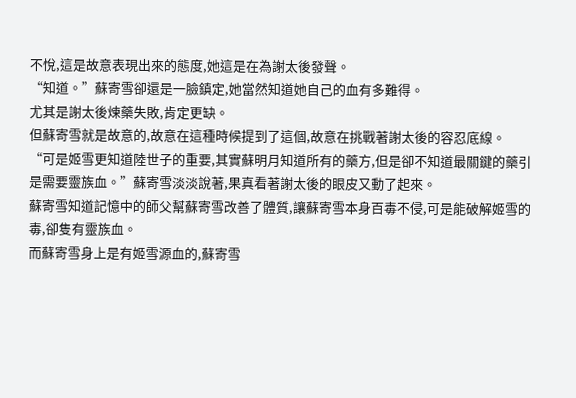不悅,這是故意表現出來的態度,她這是在為謝太後發聲。
“知道。”蘇寄雪卻還是一臉鎮定,她當然知道她自己的血有多難得。
尤其是謝太後煉藥失敗,肯定更缺。
但蘇寄雪就是故意的,故意在這種時候提到了這個,故意在挑戰著謝太後的容忍底線。
“可是姬雪更知道陸世子的重要,其實蘇明月知道所有的藥方,但是卻不知道最關鍵的藥引是需要靈族血。”蘇寄雪淡淡說著,果真看著謝太後的眼皮又動了起來。
蘇寄雪知道記憶中的師父幫蘇寄雪改善了體質,讓蘇寄雪本身百毒不侵,可是能破解姬雪的毒,卻隻有靈族血。
而蘇寄雪身上是有姬雪源血的,蘇寄雪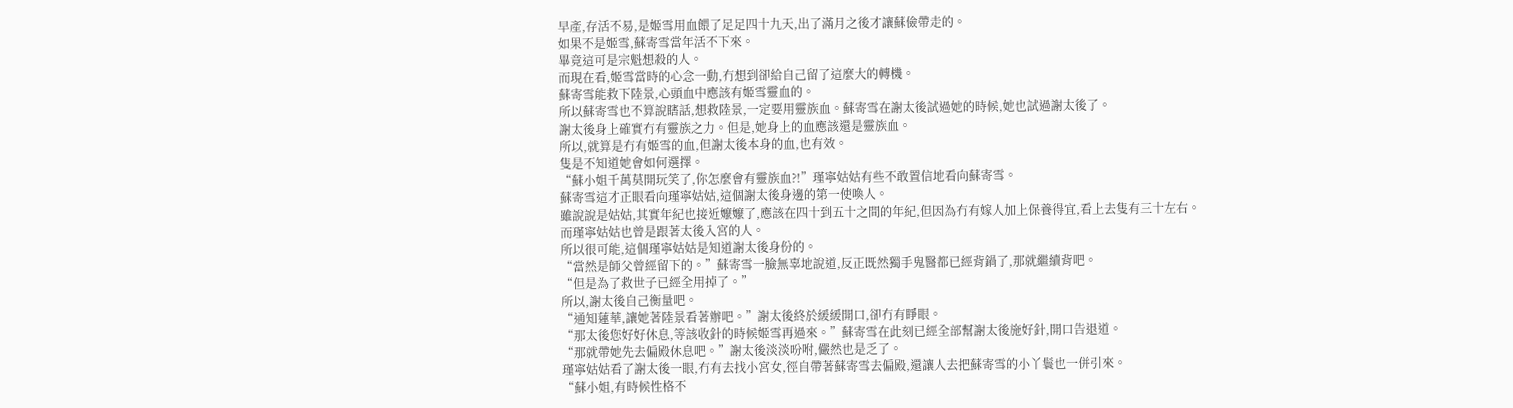早產,存活不易,是姬雪用血餵了足足四十九天,出了滿月之後才讓蘇儉帶走的。
如果不是姬雪,蘇寄雪當年活不下來。
畢竟這可是宗魁想殺的人。
而現在看,姬雪當時的心念一動,冇想到卻給自己留了這麼大的轉機。
蘇寄雪能救下陸景,心頭血中應該有姬雪靈血的。
所以蘇寄雪也不算說瞎話,想救陸景,一定要用靈族血。蘇寄雪在謝太後試過她的時候,她也試過謝太後了。
謝太後身上確實冇有靈族之力。但是,她身上的血應該還是靈族血。
所以,就算是冇有姬雪的血,但謝太後本身的血,也有效。
隻是不知道她會如何選擇。
“蘇小姐千萬莫開玩笑了,你怎麼會有靈族血?!”瑾寧姑姑有些不敢置信地看向蘇寄雪。
蘇寄雪這才正眼看向瑾寧姑姑,這個謝太後身邊的第一使喚人。
雖說說是姑姑,其實年紀也接近嬤嬤了,應該在四十到五十之間的年紀,但因為冇有嫁人加上保養得宜,看上去隻有三十左右。
而瑾寧姑姑也曾是跟著太後入宮的人。
所以很可能,這個瑾寧姑姑是知道謝太後身份的。
“當然是師父曾經留下的。”蘇寄雪一臉無辜地說道,反正既然獨手鬼醫都已經背鍋了,那就繼續背吧。
“但是為了救世子已經全用掉了。”
所以,謝太後自己衡量吧。
“通知蓮華,讓她著陸景看著辦吧。”謝太後終於緩緩開口,卻冇有睜眼。
“那太後您好好休息,等該收針的時候姬雪再過來。”蘇寄雪在此刻已經全部幫謝太後施好針,開口告退道。
“那就帶她先去偏殿休息吧。”謝太後淡淡吩咐,儼然也是乏了。
瑾寧姑姑看了謝太後一眼,冇有去找小宮女,徑自帶著蘇寄雪去偏殿,還讓人去把蘇寄雪的小丫鬟也一併引來。
“蘇小姐,有時候性格不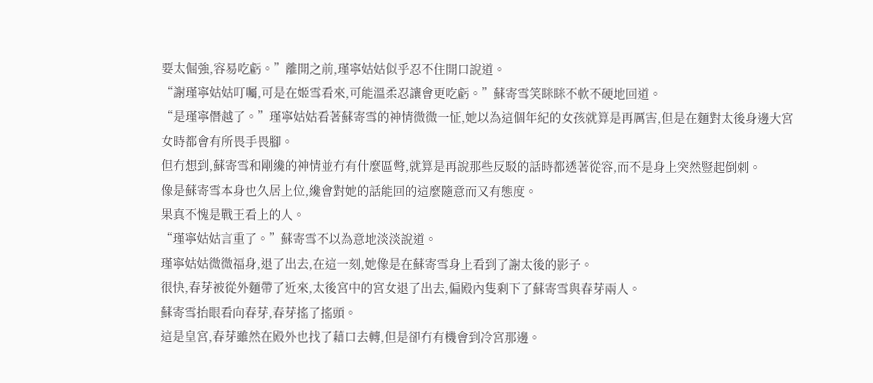要太倔強,容易吃虧。”離開之前,瑾寧姑姑似乎忍不住開口說道。
“謝瑾寧姑姑叮囑,可是在姬雪看來,可能溫柔忍讓會更吃虧。”蘇寄雪笑眯眯不軟不硬地回道。
“是瑾寧僭越了。”瑾寧姑姑看著蘇寄雪的神情微微一怔,她以為這個年紀的女孩就算是再厲害,但是在麵對太後身邊大宮女時都會有所畏手畏腳。
但冇想到,蘇寄雪和剛纔的神情並冇有什麼區彆,就算是再說那些反駁的話時都透著從容,而不是身上突然豎起倒刺。
像是蘇寄雪本身也久居上位,纔會對她的話能回的這麼隨意而又有態度。
果真不愧是戰王看上的人。
“瑾寧姑姑言重了。”蘇寄雪不以為意地淡淡說道。
瑾寧姑姑微微福身,退了出去,在這一刻,她像是在蘇寄雪身上看到了謝太後的影子。
很快,春芽被從外麵帶了近來,太後宮中的宮女退了出去,偏殿內隻剩下了蘇寄雪與春芽兩人。
蘇寄雪抬眼看向春芽,春芽搖了搖頭。
這是皇宮,春芽雖然在殿外也找了藉口去轉,但是卻冇有機會到冷宮那邊。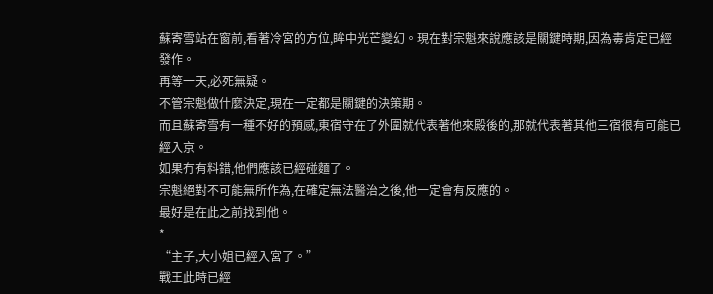蘇寄雪站在窗前,看著冷宮的方位,眸中光芒變幻。現在對宗魁來說應該是關鍵時期,因為毒肯定已經發作。
再等一天,必死無疑。
不管宗魁做什麼決定,現在一定都是關鍵的決策期。
而且蘇寄雪有一種不好的預感,東宿守在了外圍就代表著他來殿後的,那就代表著其他三宿很有可能已經入京。
如果冇有料錯,他們應該已經碰麵了。
宗魁絕對不可能無所作為,在確定無法醫治之後,他一定會有反應的。
最好是在此之前找到他。
*
“主子,大小姐已經入宮了。”
戰王此時已經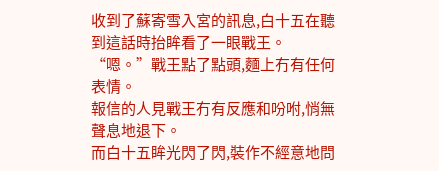收到了蘇寄雪入宮的訊息,白十五在聽到這話時抬眸看了一眼戰王。
“嗯。”戰王點了點頭,麵上冇有任何表情。
報信的人見戰王冇有反應和吩咐,悄無聲息地退下。
而白十五眸光閃了閃,裝作不經意地問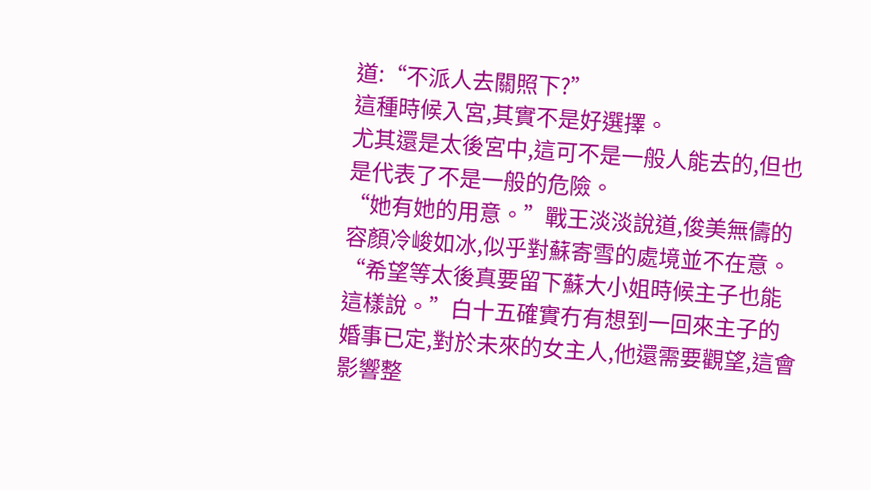道:“不派人去關照下?”
這種時候入宮,其實不是好選擇。
尤其還是太後宮中,這可不是一般人能去的,但也是代表了不是一般的危險。
“她有她的用意。”戰王淡淡說道,俊美無儔的容顏冷峻如冰,似乎對蘇寄雪的處境並不在意。
“希望等太後真要留下蘇大小姐時候主子也能這樣說。”白十五確實冇有想到一回來主子的婚事已定,對於未來的女主人,他還需要觀望,這會影響整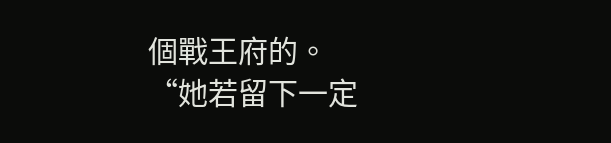個戰王府的。
“她若留下一定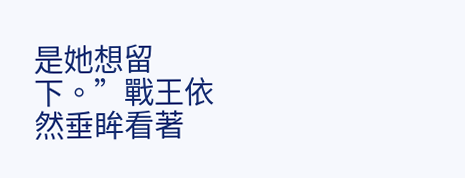是她想留下。”戰王依然垂眸看著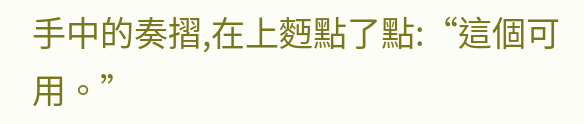手中的奏摺,在上麪點了點:“這個可用。”